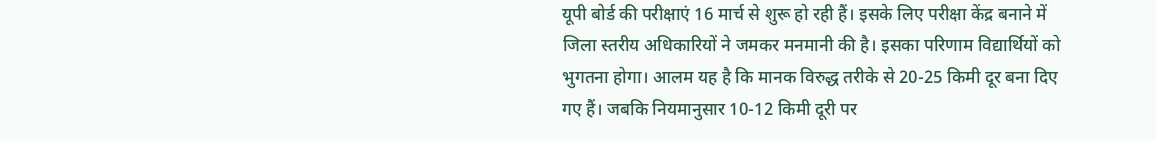यूपी बोर्ड की परीक्षाएं 16 मार्च से शुरू हो रही हैं। इसके लिए परीक्षा केंद्र बनाने में जिला स्तरीय अधिकारियों ने जमकर मनमानी की है। इसका परिणाम विद्यार्थियों को भुगतना होगा। आलम यह है कि मानक विरुद्ध तरीके से 20-25 किमी दूर बना दिए गए हैं। जबकि नियमानुसार 10-12 किमी दूरी पर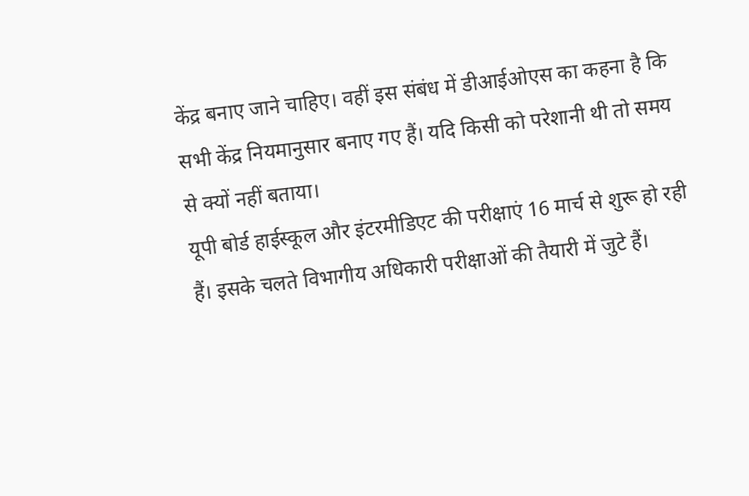केंद्र बनाए जाने चाहिए। वहीं इस संबंध में डीआईओएस का कहना है कि सभी केंद्र नियमानुसार बनाए गए हैं। यदि किसी को परेशानी थी तो समय से क्यों नहीं बताया।
यूपी बोर्ड हाईस्कूल और इंटरमीडिएट की परीक्षाएं 16 मार्च से शुरू हो रही हैं। इसके चलते विभागीय अधिकारी परीक्षाओं की तैयारी में जुटे हैं।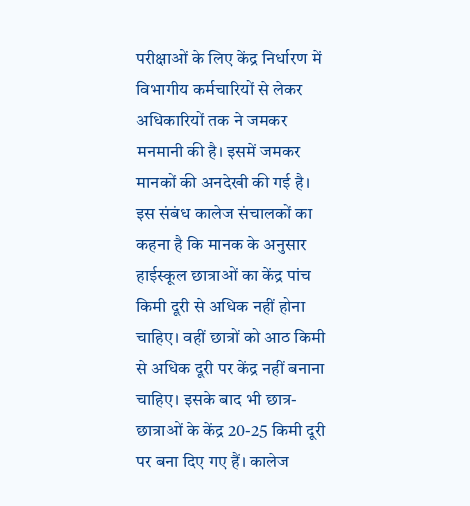परीक्षाओं के लिए केंद्र निर्धारण में विभागीय कर्मचारियों से लेकर अधिकारियों तक ने जमकर मनमानी की है। इसमें जमकर मानकों की अनदेखी की गई है। इस संबंध कालेज संचालकों का कहना है कि मानक के अनुसार हाईस्कूल छात्राओं का केंद्र पांच किमी दूरी से अधिक नहीं होना चाहिए। वहीं छात्रों को आठ किमी से अधिक दूरी पर केंद्र नहीं बनाना चाहिए। इसके बाद भी छात्र-छात्राओं के केंद्र 20-25 किमी दूरी पर बना दिए गए हैं। कालेज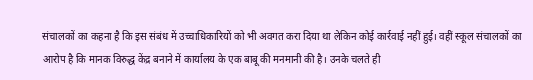संचालकों का कहना है कि इस संबंध में उच्चाधिकारियों को भी अवगत करा दिया था लेकिन कोई कार्रवाई नहीं हुई। वहीं स्कूल संचालकों का आरोप है कि मानक विरुद्ध केंद्र बनाने में कार्यालय के एक बाबू की मनमानी की है। उनके चलते ही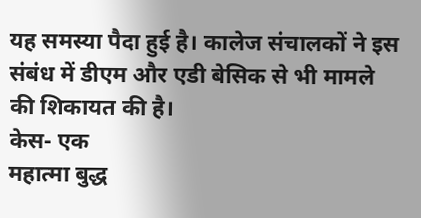यह समस्या पैदा हुई है। कालेज संचालकों ने इस संबंध में डीएम और एडी बेसिक से भी मामले की शिकायत की है।
केस- एक
महात्मा बुद्ध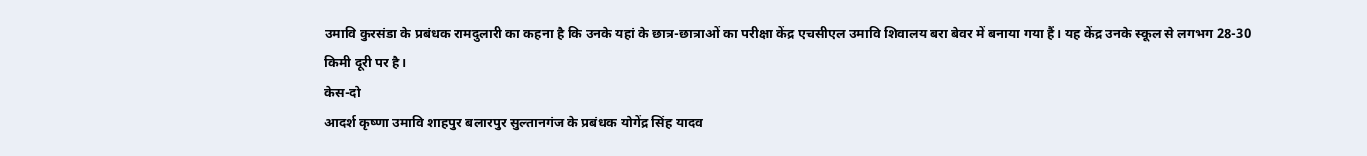उमावि कुरसंडा के प्रबंधक रामदुलारी का कहना है कि उनके यहां के छात्र-छात्राओं का परीक्षा केंद्र एचसीएल उमावि शिवालय बरा बेवर में बनाया गया हैं। यह केंद्र उनके स्कूल से लगभग 28-30 किमी दूरी पर है।
केस-दो
आदर्श कृष्णा उमावि शाहपुर बलारपुर सुल्तानगंज के प्रबंधक योगेंद्र सिंह यादव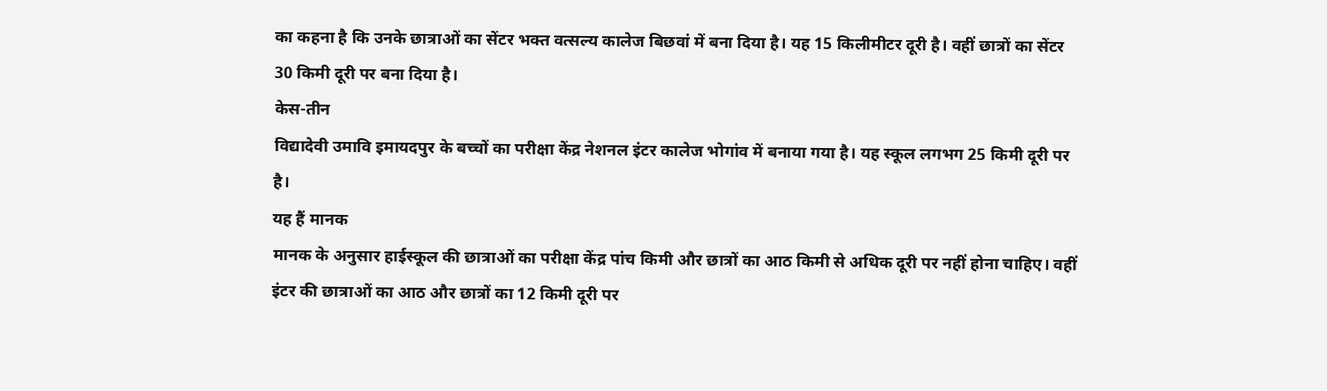का कहना है कि उनके छात्राओं का सेंटर भक्त वत्सल्य कालेज बिछवां में बना दिया है। यह 15 किलीमीटर दूरी है। वहीं छात्रों का सेंटर 30 किमी दूरी पर बना दिया है।
केस-तीन
विद्यादेवी उमावि इमायदपुर के बच्चों का परीक्षा केंद्र नेशनल इंटर कालेज भोगांव में बनाया गया है। यह स्कूल लगभग 25 किमी दूरी पर है।
यह हैं मानक
मानक के अनुसार हाईस्कूल की छात्राओं का परीक्षा केंद्र पांच किमी और छात्रों का आठ किमी से अधिक दूरी पर नहीं होना चाहिए। वहीं इंटर की छात्राओं का आठ और छात्रों का 12 किमी दूरी पर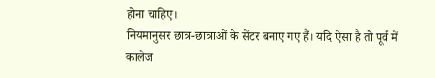होना चाहिए।
नियमानुसर छात्र-छात्राओं के सेंटर बनाए गए हैं। यदि ऐसा है तो पूर्व में कालेज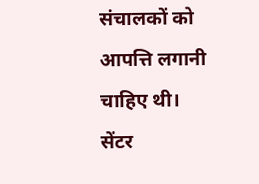संचालकों को आपत्ति लगानी चाहिए थी। सेंटर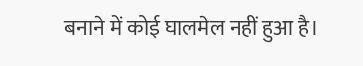बनाने में कोई घालमेल नहीं हुआ है।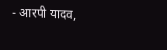- आरपी यादव,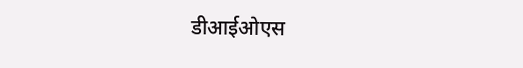डीआईओएस